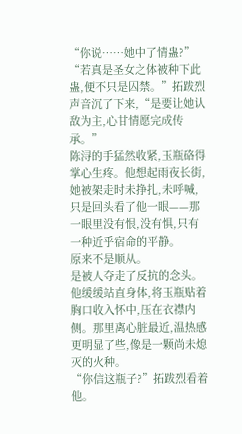“你说……她中了情蛊?”
“若真是圣女之体被种下此蛊,便不只是囚禁。”拓跋烈声音沉了下来,“是要让她认敌为主,心甘情愿完成传承。”
陈浔的手猛然收紧,玉瓶硌得掌心生疼。他想起雨夜长街,她被架走时未挣扎,未呼喊,只是回头看了他一眼——那一眼里没有恨,没有惧,只有一种近乎宿命的平静。
原来不是顺从。
是被人夺走了反抗的念头。
他缓缓站直身体,将玉瓶贴着胸口收入怀中,压在衣襟内侧。那里离心脏最近,温热感更明显了些,像是一颗尚未熄灭的火种。
“你信这瓶子?”拓跋烈看着他。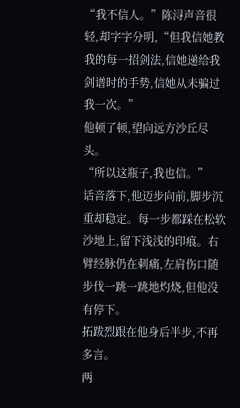“我不信人。”陈浔声音很轻,却字字分明,“但我信她教我的每一招剑法,信她递给我剑谱时的手势,信她从未骗过我一次。”
他顿了顿,望向远方沙丘尽头。
“所以这瓶子,我也信。”
话音落下,他迈步向前,脚步沉重却稳定。每一步都踩在松软沙地上,留下浅浅的印痕。右臂经脉仍在刺痛,左肩伤口随步伐一跳一跳地灼烧,但他没有停下。
拓跋烈跟在他身后半步,不再多言。
两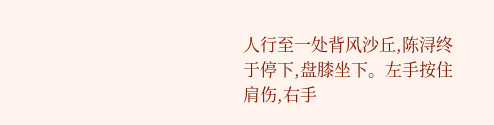人行至一处背风沙丘,陈浔终于停下,盘膝坐下。左手按住肩伤,右手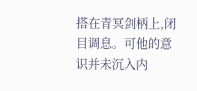搭在青冥剑柄上,闭目调息。可他的意识并未沉入内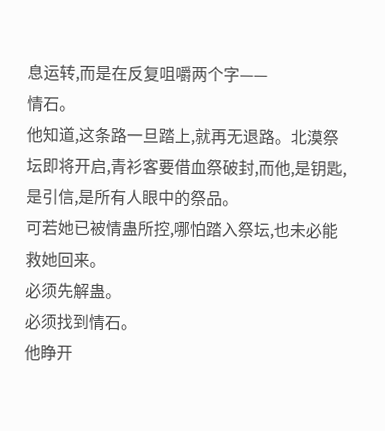息运转,而是在反复咀嚼两个字——
情石。
他知道,这条路一旦踏上,就再无退路。北漠祭坛即将开启,青衫客要借血祭破封,而他,是钥匙,是引信,是所有人眼中的祭品。
可若她已被情蛊所控,哪怕踏入祭坛,也未必能救她回来。
必须先解蛊。
必须找到情石。
他睁开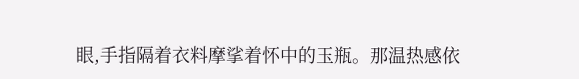眼,手指隔着衣料摩挲着怀中的玉瓶。那温热感依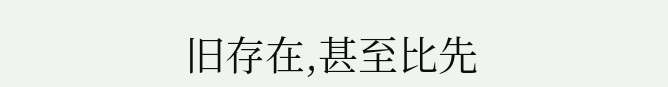旧存在,甚至比先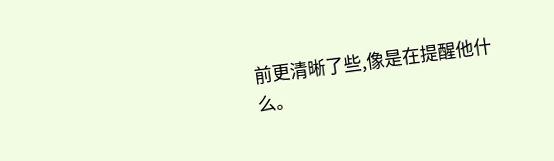前更清晰了些,像是在提醒他什么。